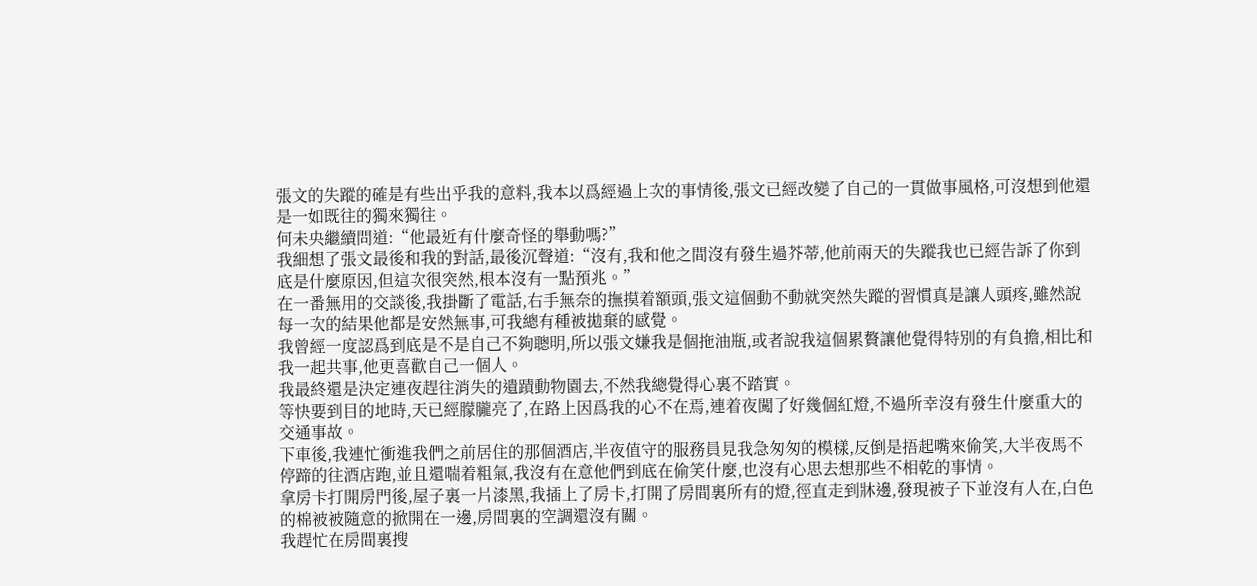張文的失蹤的確是有些出乎我的意料,我本以爲經過上次的事情後,張文已經改變了自己的一貫做事風格,可沒想到他還是一如既往的獨來獨往。
何未央繼續問道:“他最近有什麼奇怪的舉動嗎?”
我細想了張文最後和我的對話,最後沉聲道:“沒有,我和他之間沒有發生過芥蒂,他前兩天的失蹤我也已經告訴了你到底是什麼原因,但這次很突然,根本沒有一點預兆。”
在一番無用的交談後,我掛斷了電話,右手無奈的撫摸着額頭,張文這個動不動就突然失蹤的習慣真是讓人頭疼,雖然說每一次的結果他都是安然無事,可我總有種被拋棄的感覺。
我曾經一度認爲到底是不是自己不夠聰明,所以張文嫌我是個拖油瓶,或者說我這個累贅讓他覺得特別的有負擔,相比和我一起共事,他更喜歡自己一個人。
我最終還是決定連夜趕往消失的遺蹟動物園去,不然我總覺得心裏不踏實。
等快要到目的地時,天已經朦朧亮了,在路上因爲我的心不在焉,連着夜闖了好幾個紅燈,不過所幸沒有發生什麼重大的交通事故。
下車後,我連忙衝進我們之前居住的那個酒店,半夜值守的服務員見我急匆匆的模樣,反倒是捂起嘴來偷笑,大半夜馬不停蹄的往酒店跑,並且還喘着粗氣,我沒有在意他們到底在偷笑什麼,也沒有心思去想那些不相乾的事情。
拿房卡打開房門後,屋子裏一片漆黑,我插上了房卡,打開了房間裏所有的燈,徑直走到牀邊,發現被子下並沒有人在,白色的棉被被隨意的掀開在一邊,房間裏的空調還沒有關。
我趕忙在房間裏搜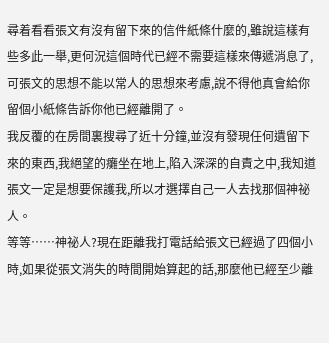尋着看看張文有沒有留下來的信件紙條什麼的,雖說這樣有些多此一舉,更何況這個時代已經不需要這樣來傳遞消息了,可張文的思想不能以常人的思想來考慮,說不得他真會給你留個小紙條告訴你他已經離開了。
我反覆的在房間裏搜尋了近十分鐘,並沒有發現任何遺留下來的東西,我絕望的癱坐在地上,陷入深深的自責之中,我知道張文一定是想要保護我,所以才選擇自己一人去找那個神祕人。
等等……神祕人?現在距離我打電話給張文已經過了四個小時,如果從張文消失的時間開始算起的話,那麼他已經至少離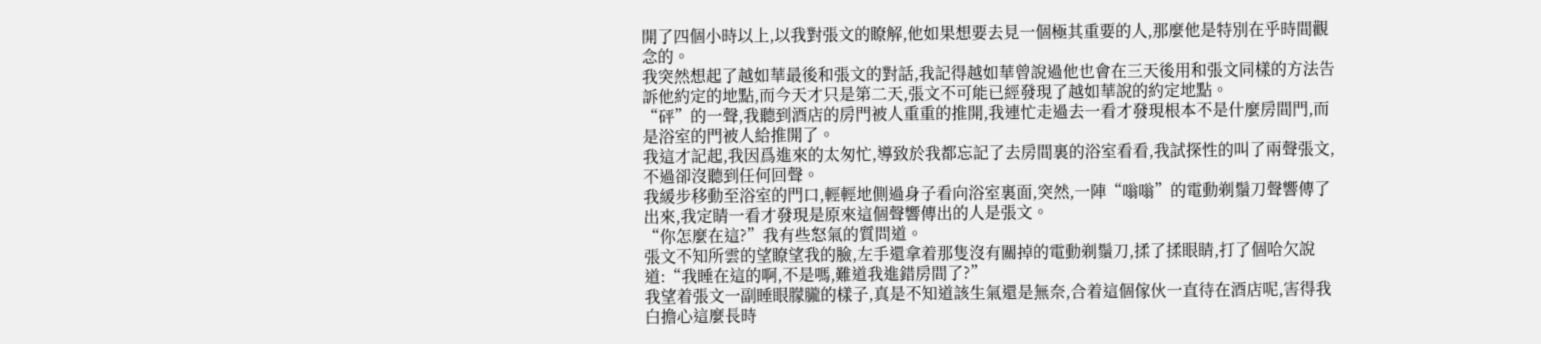開了四個小時以上,以我對張文的瞭解,他如果想要去見一個極其重要的人,那麼他是特別在乎時間觀念的。
我突然想起了越如華最後和張文的對話,我記得越如華曾說過他也會在三天後用和張文同樣的方法告訴他約定的地點,而今天才只是第二天,張文不可能已經發現了越如華說的約定地點。
“砰”的一聲,我聽到酒店的房門被人重重的推開,我連忙走過去一看才發現根本不是什麼房間門,而是浴室的門被人給推開了。
我這才記起,我因爲進來的太匆忙,導致於我都忘記了去房間裏的浴室看看,我試探性的叫了兩聲張文,不過卻沒聽到任何回聲。
我緩步移動至浴室的門口,輕輕地側過身子看向浴室裏面,突然,一陣“嗡嗡”的電動剃鬚刀聲響傳了出來,我定睛一看才發現是原來這個聲響傳出的人是張文。
“你怎麼在這?”我有些怒氣的質問道。
張文不知所雲的望瞭望我的臉,左手還拿着那隻沒有關掉的電動剃鬚刀,揉了揉眼睛,打了個哈欠說道:“我睡在這的啊,不是嗎,難道我進錯房間了?”
我望着張文一副睡眼朦朧的樣子,真是不知道該生氣還是無奈,合着這個傢伙一直待在酒店呢,害得我白擔心這麼長時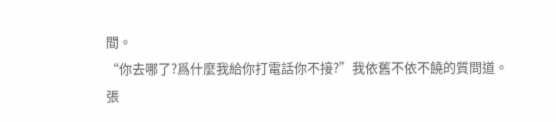間。
“你去哪了?爲什麼我給你打電話你不接?”我依舊不依不饒的質問道。
張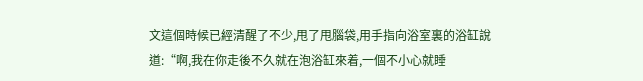文這個時候已經清醒了不少,甩了甩腦袋,用手指向浴室裏的浴缸說道:“啊,我在你走後不久就在泡浴缸來着,一個不小心就睡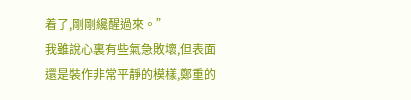着了,剛剛纔醒過來。”
我雖說心裏有些氣急敗壞,但表面還是裝作非常平靜的模樣,鄭重的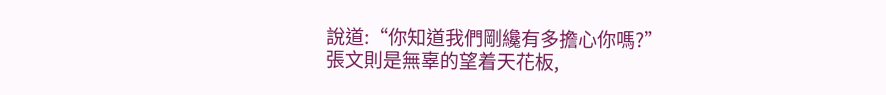說道:“你知道我們剛纔有多擔心你嗎?”
張文則是無辜的望着天花板,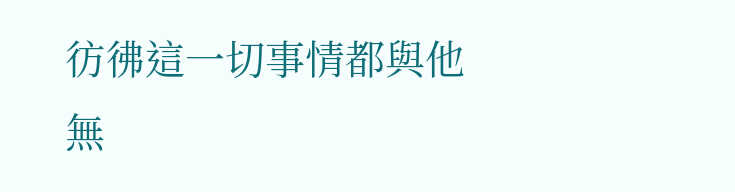彷彿這一切事情都與他無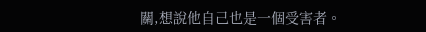關,想說他自己也是一個受害者。